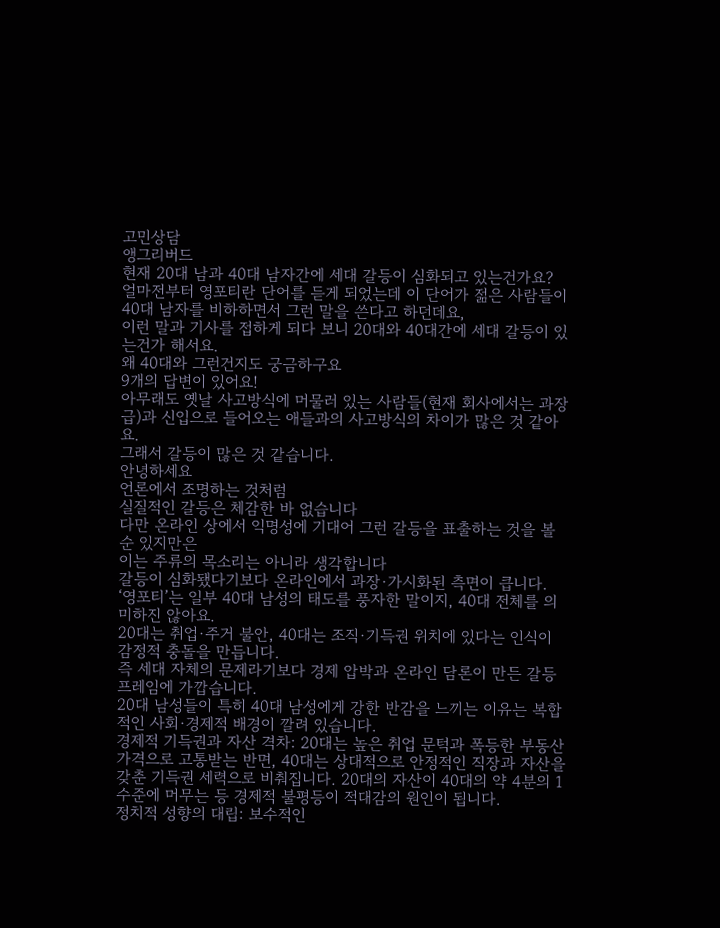고민상담
앵그리버드
현재 20대 남과 40대 남자간에 세대 갈등이 심화되고 있는건가요?
얼마전부터 영포티란 단어를 듣게 되었는데 이 단어가 젊은 사람들이 40대 남자를 비하하면서 그런 말을 쓴다고 하던데요,
이런 말과 기사를 접하게 되다 보니 20대와 40대간에 세대 갈등이 있는건가 해서요.
왜 40대와 그런건지도 궁금하구요
9개의 답변이 있어요!
아무래도 옛날 사고방식에 머물러 있는 사람들(현재 회사에서는 과장급)과 신입으로 들어오는 애들과의 사고방식의 차이가 많은 것 같아요.
그래서 갈등이 많은 것 같습니다.
안녕하세요
언론에서 조명하는 것처럼
실질적인 갈등은 체감한 바 없습니다
다만 온라인 상에서 익명성에 기대어 그런 갈등을 표출하는 것을 볼 순 있지만은
이는 주류의 목소리는 아니라 생각합니다
갈등이 심화됐다기보다 온라인에서 과장·가시화된 측면이 큽니다.
‘영포티’는 일부 40대 남성의 태도를 풍자한 말이지, 40대 전체를 의미하진 않아요.
20대는 취업·주거 불안, 40대는 조직·기득권 위치에 있다는 인식이 감정적 충돌을 만듭니다.
즉 세대 자체의 문제라기보다 경제 압박과 온라인 담론이 만든 갈등 프레임에 가깝습니다.
20대 남성들이 특히 40대 남성에게 강한 반감을 느끼는 이유는 복합적인 사회·경제적 배경이 깔려 있습니다.
경제적 기득권과 자산 격차: 20대는 높은 취업 문턱과 폭등한 부동산 가격으로 고통받는 반면, 40대는 상대적으로 안정적인 직장과 자산을 갖춘 기득권 세력으로 비춰집니다. 20대의 자산이 40대의 약 4분의 1 수준에 머무는 등 경제적 불평등이 적대감의 원인이 됩니다.
정치적 성향의 대립: 보수적인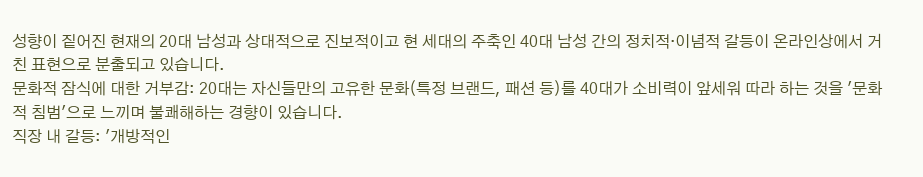성향이 짙어진 현재의 20대 남성과 상대적으로 진보적이고 현 세대의 주축인 40대 남성 간의 정치적·이념적 갈등이 온라인상에서 거친 표현으로 분출되고 있습니다.
문화적 잠식에 대한 거부감: 20대는 자신들만의 고유한 문화(특정 브랜드, 패션 등)를 40대가 소비력이 앞세워 따라 하는 것을 '문화적 침범'으로 느끼며 불쾌해하는 경향이 있습니다.
직장 내 갈등: '개방적인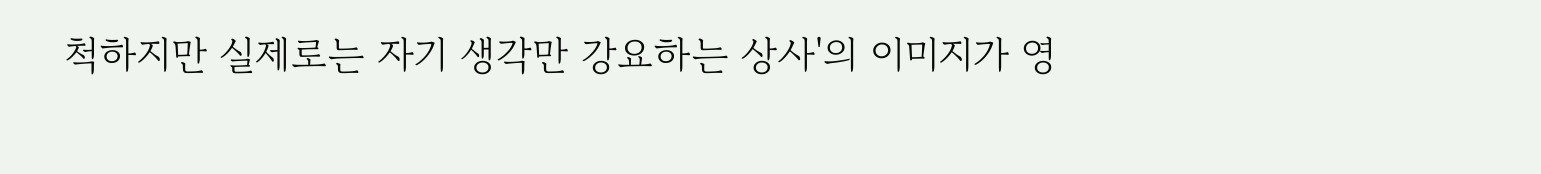척하지만 실제로는 자기 생각만 강요하는 상사'의 이미지가 영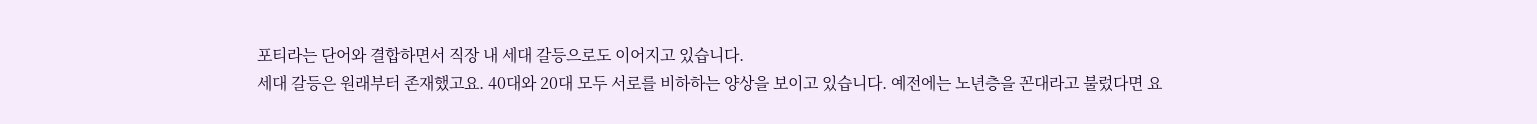포티라는 단어와 결합하면서 직장 내 세대 갈등으로도 이어지고 있습니다.
세대 갈등은 원래부터 존재했고요. 40대와 20대 모두 서로를 비하하는 양상을 보이고 있습니다. 예전에는 노년층을 꼰대라고 불렀다면 요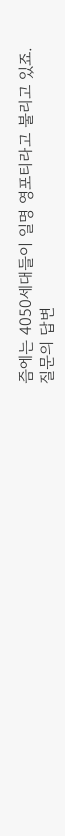즘에는 4050세대들이 일명 영포티라고 불리고 있죠.
질문의 답변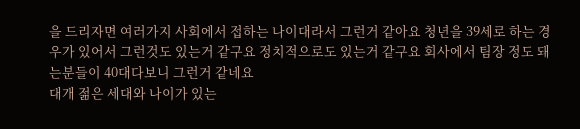을 드리자면 여러가지 사회에서 접하는 나이대라서 그런거 같아요 청년을 39세로 하는 경우가 있어서 그런것도 있는거 같구요 정치적으로도 있는거 같구요 회사에서 팀장 정도 돼는분들이 40대다보니 그런거 같네요
대개 젊은 세대와 나이가 있는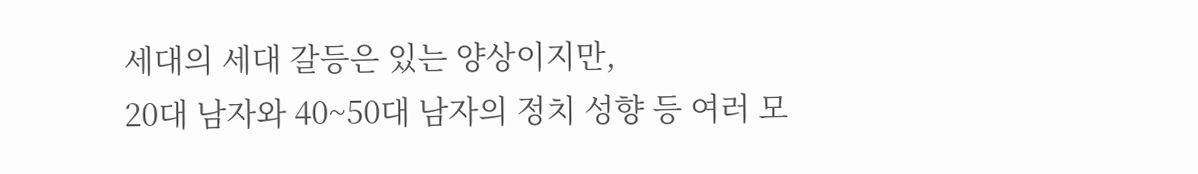세대의 세대 갈등은 있는 양상이지만,
20대 남자와 40~50대 남자의 정치 성향 등 여러 모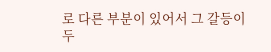로 다른 부분이 있어서 그 갈등이 두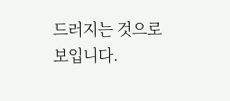드러지는 것으로 보입니다.